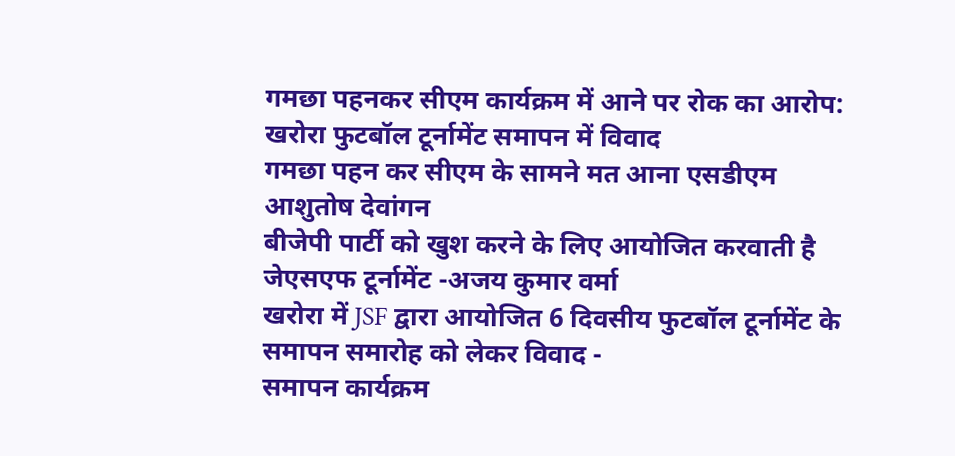गमछा पहनकर सीएम कार्यक्रम में आने पर रोक का आरोप: खरोरा फुटबॉल टूर्नामेंट समापन में विवाद
गमछा पहन कर सीएम के सामने मत आना एसडीएम आशुतोष देवांगन
बीजेपी पार्टी को खुश करने के लिए आयोजित करवाती है जेएसएफ टूर्नामेंट -अजय कुमार वर्मा
खरोरा में JSF द्वारा आयोजित 6 दिवसीय फुटबॉल टूर्नामेंट के समापन समारोह को लेकर विवाद -
समापन कार्यक्रम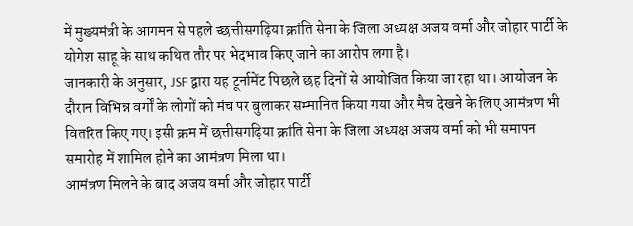में मुख्यमंत्री के आगमन से पहले च्छत्तीसगढ़िया क्रांति सेना के जिला अध्यक्ष अजय वर्मा और जोहार पार्टी के योगेश साहू के साथ कथित तौर पर भेदभाव किए जाने का आरोप लगा है।
जानकारी के अनुसार, JSF द्वारा यह टूर्नामेंट पिछले छह दिनों से आयोजित किया जा रहा था। आयोजन के दौरान विभिन्न वर्गों के लोगों को मंच पर बुलाकर सम्मानित किया गया और मैच देखने के लिए आमंत्रण भी वितरित किए गए। इसी क्रम में छत्तीसगढ़िया क्रांति सेना के जिला अध्यक्ष अजय वर्मा को भी समापन समारोह में शामिल होने का आमंत्रण मिला था।
आमंत्रण मिलने के बाद अजय वर्मा और जोहार पार्टी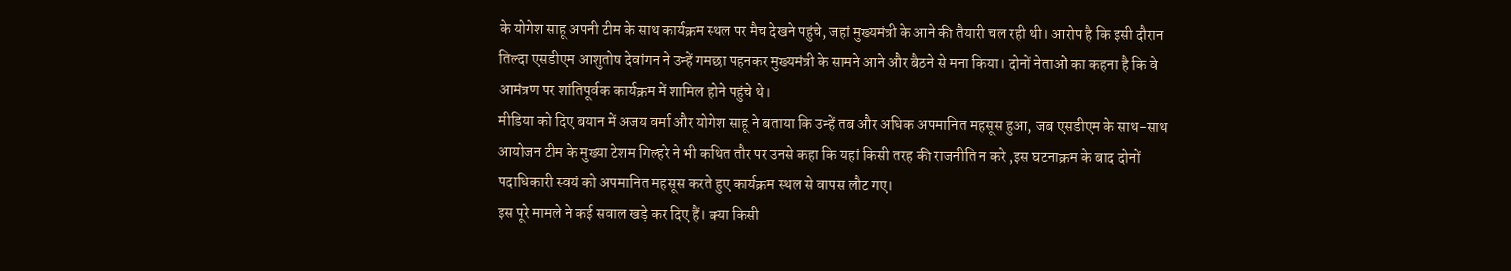के योगेश साहू अपनी टीम के साथ कार्यक्रम स्थल पर मैच देखने पहुंचे, जहां मुख्यमंत्री के आने की तैयारी चल रही थी। आरोप है कि इसी दौरान तिल्दा एसडीएम आशुतोष देवांगन ने उन्हें गमछा पहनकर मुख्यमंत्री के सामने आने और बैठने से मना किया। दोनों नेताओं का कहना है कि वे आमंत्रण पर शांतिपूर्वक कार्यक्रम में शामिल होने पहुंचे थे।
मीडिया को दिए बयान में अजय वर्मा और योगेश साहू ने बताया कि उन्हें तब और अधिक अपमानित महसूस हुआ, जब एसडीएम के साथ-साथ आयोजन टीम के मुख्या टेशम गिल्हरे ने भी कथित तौर पर उनसे कहा कि यहां किसी तरह की राजनीति न करे ,इस घटनाक्रम के बाद दोनों पदाधिकारी स्वयं को अपमानित महसूस करते हुए कार्यक्रम स्थल से वापस लौट गए।
इस पूरे मामले ने कई सवाल खड़े कर दिए हैं। क्या किसी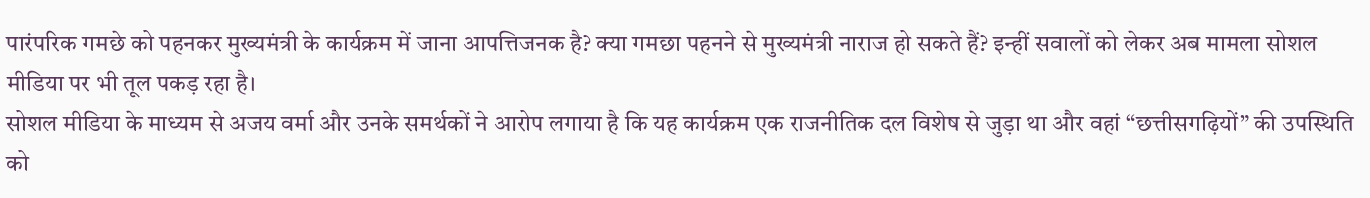पारंपरिक गमछे को पहनकर मुख्यमंत्री के कार्यक्रम में जाना आपत्तिजनक है? क्या गमछा पहनने से मुख्यमंत्री नाराज हो सकते हैं? इन्हीं सवालों को लेकर अब मामला सोशल मीडिया पर भी तूल पकड़ रहा है।
सोशल मीडिया के माध्यम से अजय वर्मा और उनके समर्थकों ने आरोप लगाया है कि यह कार्यक्रम एक राजनीतिक दल विशेष से जुड़ा था और वहां “छत्तीसगढ़ियों” की उपस्थिति को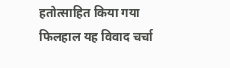हतोत्साहित किया गया
फिलहाल यह विवाद चर्चा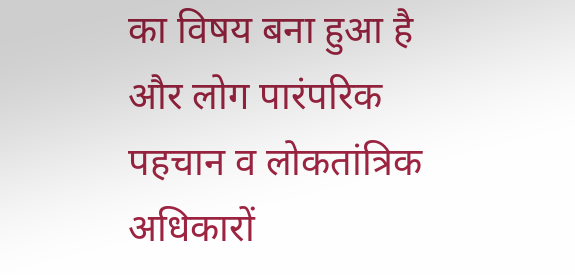का विषय बना हुआ है और लोग पारंपरिक पहचान व लोकतांत्रिक अधिकारों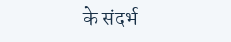के संदर्भ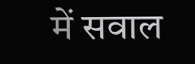में सवाल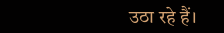उठा रहे हैं।